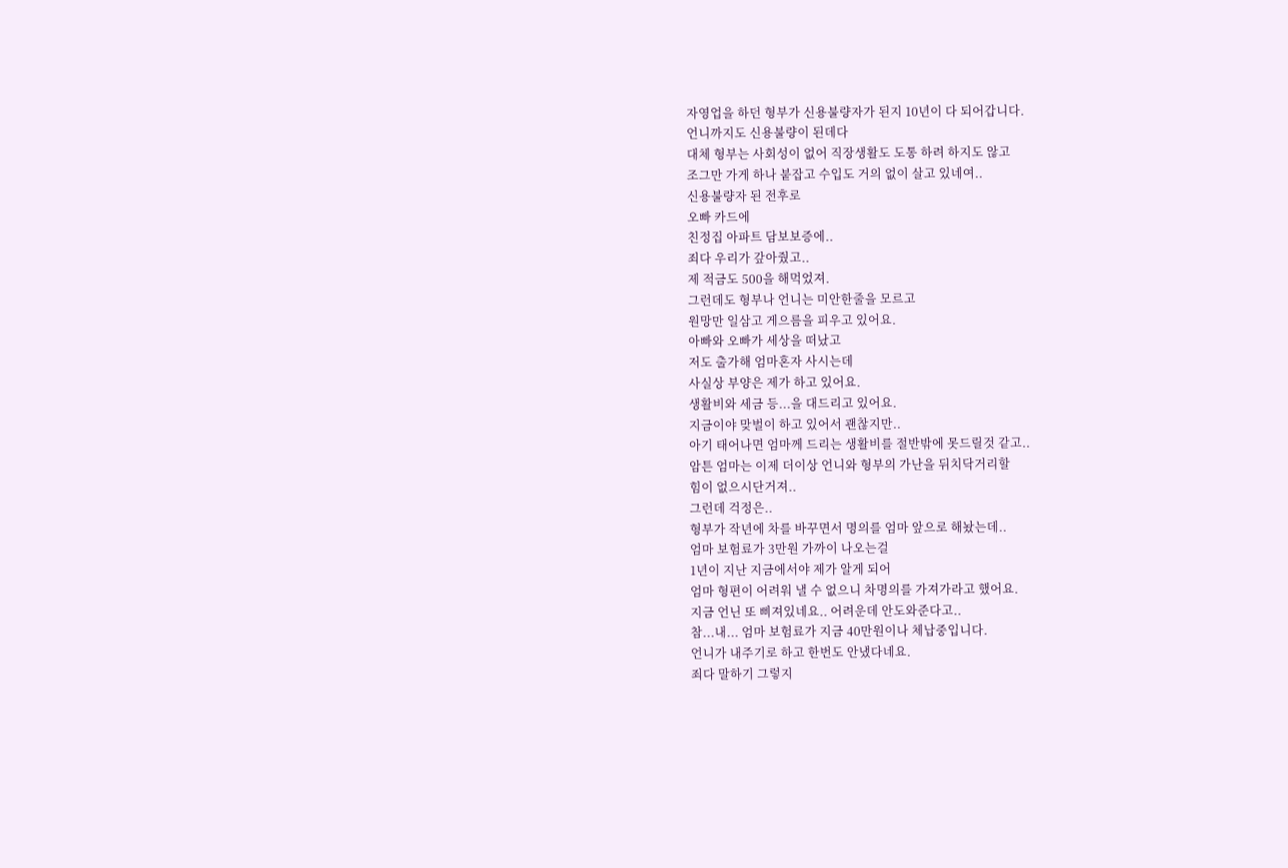자영업을 하던 형부가 신용불량자가 된지 10년이 다 되어갑니다.
언니까지도 신용불량이 된데다
대체 형부는 사회성이 없어 직장생활도 도통 하려 하지도 않고
조그만 가게 하나 붙잡고 수입도 거의 없이 살고 있네여..
신용불량자 된 전후로
오빠 카드에
친정집 아파트 담보보증에..
죄다 우리가 갚아줬고..
제 적금도 500을 해먹었져.
그런데도 형부나 언니는 미안한줄을 모르고
원망만 일삼고 게으름을 피우고 있어요.
아빠와 오빠가 세상을 떠났고
저도 출가해 엄마혼자 사시는데
사실상 부양은 제가 하고 있어요.
생활비와 세금 등...을 대드리고 있어요.
지금이야 맞벌이 하고 있어서 괜찮지만..
아기 태어나면 엄마께 드리는 생활비를 절반밖에 못드릴것 같고..
암튼 엄마는 이제 더이상 언니와 형부의 가난을 뒤치닥거리할
힘이 없으시단거져..
그런데 걱정은..
형부가 작년에 차를 바꾸면서 명의를 엄마 앞으로 해놨는데..
엄마 보험료가 3만원 가까이 나오는걸
1년이 지난 지금에서야 제가 알게 되어
엄마 형편이 어려워 낼 수 없으니 차명의를 가져가라고 했어요.
지금 언닌 또 삐져있네요.. 어려운데 안도와준다고..
참...내... 엄마 보험료가 지금 40만원이나 체납중입니다.
언니가 내주기로 하고 한번도 안냈다네요.
죄다 말하기 그렇지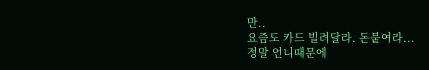만..
요즘도 카드 빌려달라. 돈붙여라...
정말 언니때문에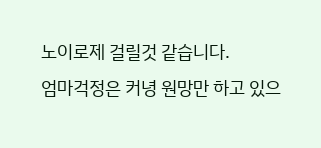노이로제 걸릴것 같습니다.
엄마걱정은 커녕 원망만 하고 있으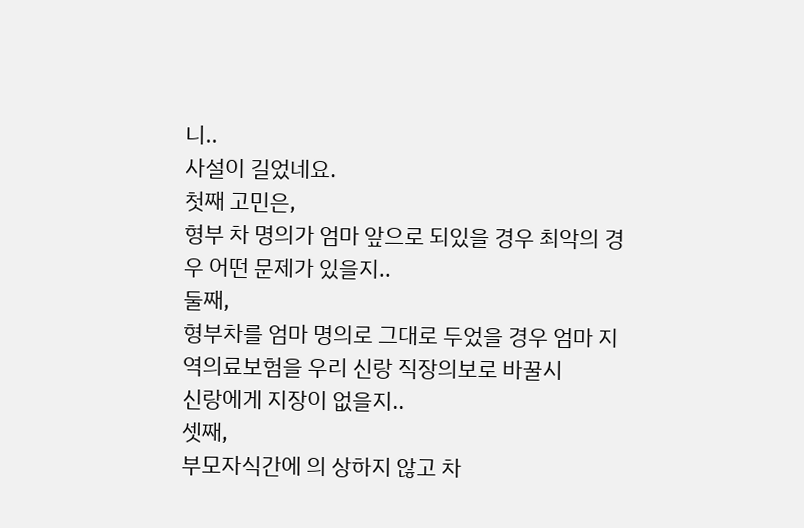니..
사설이 길었네요.
첫째 고민은,
형부 차 명의가 엄마 앞으로 되있을 경우 최악의 경우 어떤 문제가 있을지..
둘째,
형부차를 엄마 명의로 그대로 두었을 경우 엄마 지역의료보험을 우리 신랑 직장의보로 바꿀시
신랑에게 지장이 없을지..
셋째,
부모자식간에 의 상하지 않고 차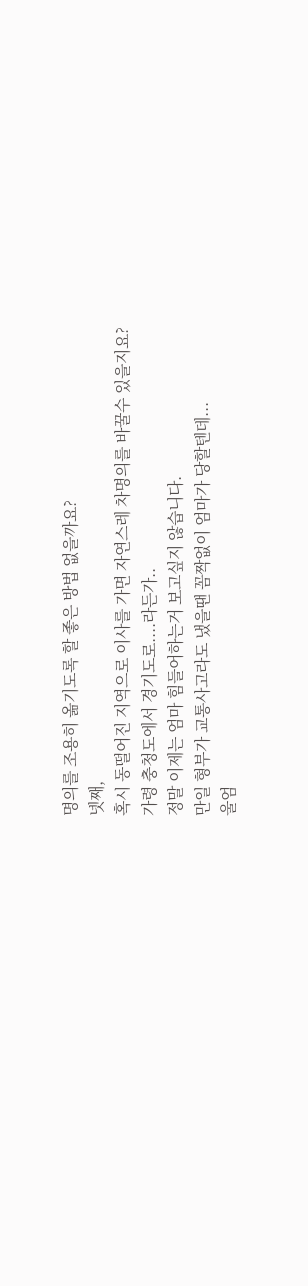명의를 조용히 옮기도록 할 좋은 방법 없을까요?
넷째,
혹시 동떨어진 지역으로 이사를 가면 자연스레 차명의를 바꿀수 있을지요?
가령 충청도에서 경기도로....라든가..
정말 이제는 엄마 힘들어하는거 보고싶지 않습니다.
만일 형부가 교통사고라도 냈을땐 꼼짝없이 엄마가 당할텐데...
울엄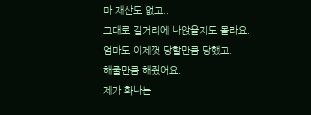마 재산도 없고..
그대로 길거리에 나앉을지도 몰라요.
엄마도 이제껏 당할만큼 당했고.
해줄만큼 해줬어요.
제가 화나는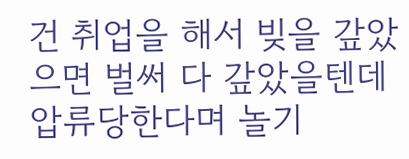건 취업을 해서 빚을 갚았으면 벌써 다 갚았을텐데
압류당한다며 놀기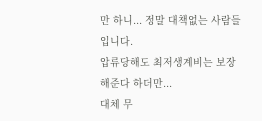만 하니... 정말 대책없는 사람들입니다.
압류당해도 최저생계비는 보장해준다 하더만...
대체 무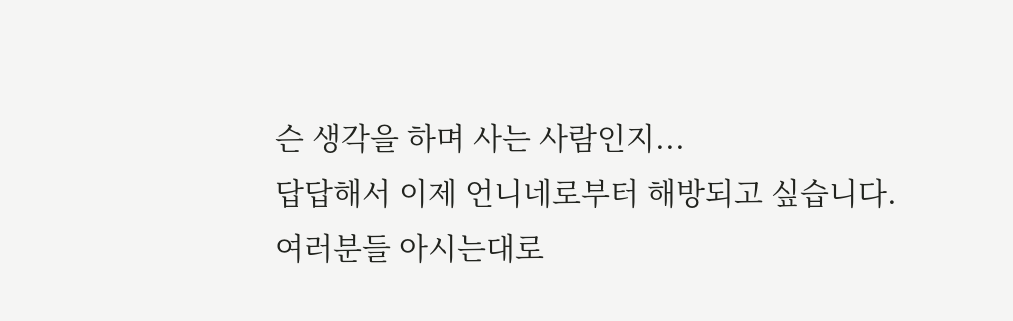슨 생각을 하며 사는 사람인지...
답답해서 이제 언니네로부터 해방되고 싶습니다.
여러분들 아시는대로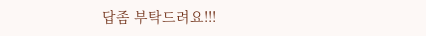답좀 부탁드려요!!!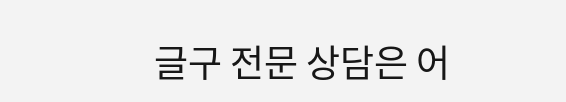글구 전문 상담은 어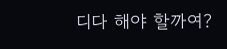디다 해야 할까여?